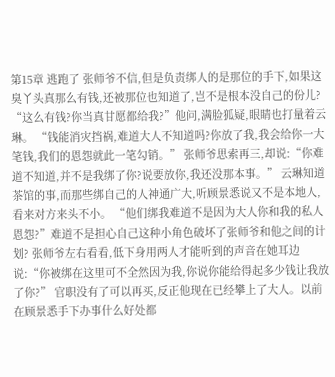第15章 逃跑了 张师爷不信,但是负责绑人的是那位的手下,如果这臭丫头真那么有钱,还被那位也知道了,岂不是根本没自己的份儿? “这么有钱?你当真甘愿都给我?”他问,满脸狐疑,眼睛也打量着云琳。 “钱能消灾挡祸,难道大人不知道吗?你放了我,我会给你一大笔钱,我们的恩怨就此一笔勾销。” 张师爷思索再三,却说:“你难道不知道,并不是我绑了你?说要放你,我还没那本事。” 云琳知道茶馆的事,而那些绑自己的人神通广大,听顾景悉说又不是本地人,看来对方来头不小。 “他们绑我难道不是因为大人你和我的私人恩怨?”难道不是担心自己这种小角色破坏了张师爷和他之间的计划? 张师爷左右看看,低下身用两人才能听到的声音在她耳边说:“你被绑在这里可不全然因为我,你说你能给得起多少钱让我放了你?” 官职没有了可以再买,反正他现在已经攀上了大人。以前在顾景悉手下办事什么好处都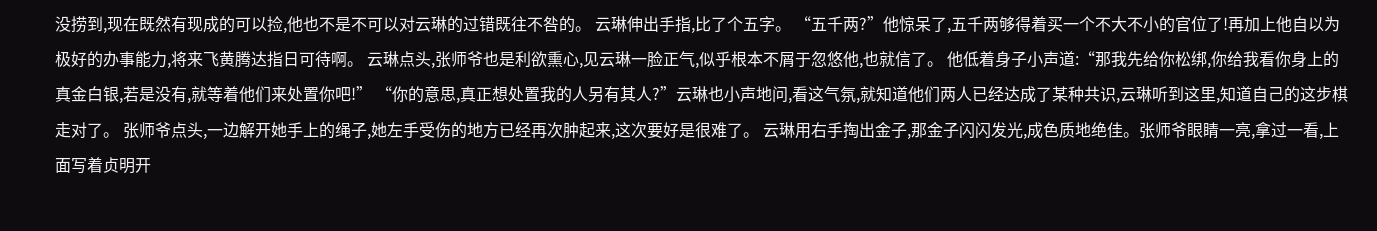没捞到,现在既然有现成的可以捡,他也不是不可以对云琳的过错既往不咎的。 云琳伸出手指,比了个五字。 “五千两?”他惊呆了,五千两够得着买一个不大不小的官位了!再加上他自以为极好的办事能力,将来飞黄腾达指日可待啊。 云琳点头,张师爷也是利欲熏心,见云琳一脸正气,似乎根本不屑于忽悠他,也就信了。 他低着身子小声道:“那我先给你松绑,你给我看你身上的真金白银,若是没有,就等着他们来处置你吧!” “你的意思,真正想处置我的人另有其人?”云琳也小声地问,看这气氛,就知道他们两人已经达成了某种共识,云琳听到这里,知道自己的这步棋走对了。 张师爷点头,一边解开她手上的绳子,她左手受伤的地方已经再次肿起来,这次要好是很难了。 云琳用右手掏出金子,那金子闪闪发光,成色质地绝佳。张师爷眼睛一亮,拿过一看,上面写着贞明开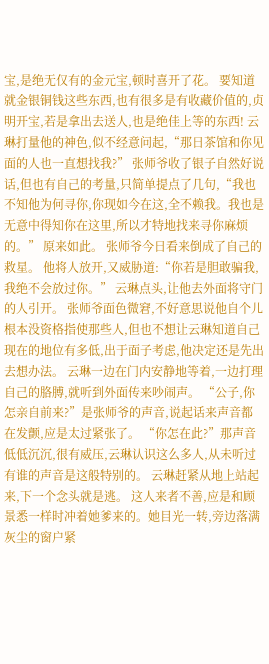宝,是绝无仅有的金元宝,顿时喜开了花。 要知道就金银铜钱这些东西,也有很多是有收藏价值的,贞明开宝,若是拿出去送人,也是绝佳上等的东西! 云琳打量他的神色,似不经意问起,“那日茶馆和你见面的人也一直想找我?” 张师爷收了银子自然好说话,但也有自己的考量,只简单提点了几句,“我也不知他为何寻你,你现如今在这,全不赖我。我也是无意中得知你在这里,所以才特地找来寻你麻烦的。” 原来如此。 张师爷今日看来倒成了自己的救星。 他将人放开,又威胁道:“你若是胆敢骗我,我绝不会放过你。” 云琳点头,让他去外面将守门的人引开。 张师爷面色微窘,不好意思说他自个儿根本没资格指使那些人,但也不想让云琳知道自己现在的地位有多低,出于面子考虑,他决定还是先出去想办法。 云琳一边在门内安静地等着,一边打理自己的胳膊,就听到外面传来吵闹声。 “公子,你怎亲自前来?”是张师爷的声音,说起话来声音都在发颤,应是太过紧张了。 “你怎在此?”那声音低低沉沉,很有威压,云琳认识这么多人,从未听过有谁的声音是这般特别的。 云琳赶紧从地上站起来,下一个念头就是逃。 这人来者不善,应是和顾景悉一样时冲着她爹来的。她目光一转,旁边落满灰尘的窗户紧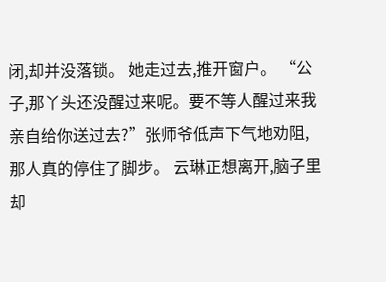闭,却并没落锁。 她走过去,推开窗户。 “公子,那丫头还没醒过来呢。要不等人醒过来我亲自给你送过去?”张师爷低声下气地劝阻,那人真的停住了脚步。 云琳正想离开,脑子里却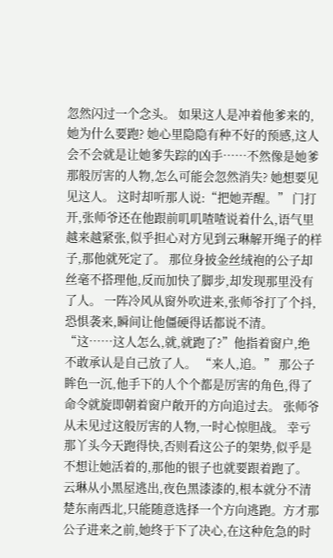忽然闪过一个念头。 如果这人是冲着他爹来的,她为什么要跑? 她心里隐隐有种不好的预感,这人会不会就是让她爹失踪的凶手……不然像是她爹那般厉害的人物,怎么可能会忽然消失? 她想要见见这人。 这时却听那人说:“把她弄醒。” 门打开,张师爷还在他跟前叽叽喳喳说着什么,语气里越来越紧张,似乎担心对方见到云琳解开绳子的样子,那他就死定了。 那位身披金丝绒袍的公子却丝毫不搭理他,反而加快了脚步,却发现那里没有了人。 一阵冷风从窗外吹进来,张师爷打了个抖,恐惧袭来,瞬间让他僵硬得话都说不清。 “这……这人怎么,就,就跑了?”他指着窗户,绝不敢承认是自己放了人。 “来人,追。” 那公子眸色一沉,他手下的人个个都是厉害的角色,得了命令就旋即朝着窗户敞开的方向追过去。 张师爷从未见过这般厉害的人物,一时心惊胆战。 幸亏那丫头今天跑得快,否则看这公子的架势,似乎是不想让她活着的,那他的银子也就要跟着跑了。 云琳从小黑屋逃出,夜色黑漆漆的,根本就分不清楚东南西北,只能随意选择一个方向逃跑。方才那公子进来之前,她终于下了决心,在这种危急的时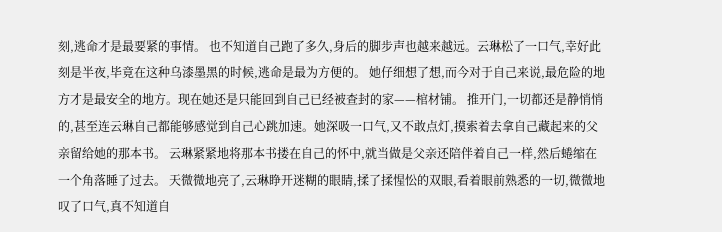刻,逃命才是最要紧的事情。 也不知道自己跑了多久,身后的脚步声也越来越远。云琳松了一口气,幸好此刻是半夜,毕竟在这种乌漆墨黑的时候,逃命是最为方便的。 她仔细想了想,而今对于自己来说,最危险的地方才是最安全的地方。现在她还是只能回到自己已经被查封的家——棺材铺。 推开门,一切都还是静悄悄的,甚至连云琳自己都能够感觉到自己心跳加速。她深吸一口气,又不敢点灯,摸索着去拿自己藏起来的父亲留给她的那本书。 云琳紧紧地将那本书搂在自己的怀中,就当做是父亲还陪伴着自己一样,然后蜷缩在一个角落睡了过去。 天微微地亮了,云琳睁开迷糊的眼睛,揉了揉惺忪的双眼,看着眼前熟悉的一切,微微地叹了口气,真不知道自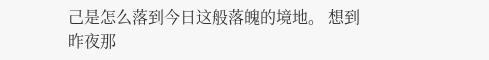己是怎么落到今日这般落魄的境地。 想到昨夜那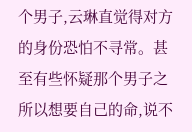个男子,云琳直觉得对方的身份恐怕不寻常。甚至有些怀疑那个男子之所以想要自己的命,说不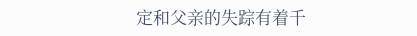定和父亲的失踪有着千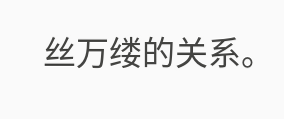丝万缕的关系。